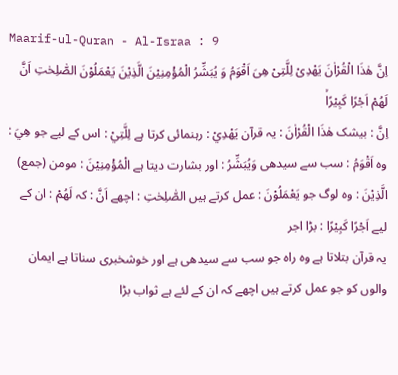Maarif-ul-Quran - Al-Israa : 9
اِنَّ هٰذَا الْقُرْاٰنَ یَهْدِیْ لِلَّتِیْ هِیَ اَقْوَمُ وَ یُبَشِّرُ الْمُؤْمِنِیْنَ الَّذِیْنَ یَعْمَلُوْنَ الصّٰلِحٰتِ اَنَّ لَهُمْ اَجْرًا كَبِیْرًاۙ
اِنَّ : بیشک هٰذَا الْقُرْاٰنَ : یہ قرآن يَهْدِيْ : رہنمائی کرتا ہے لِلَّتِيْ : اس کے لیے جو ھِيَ : وہ اَقْوَمُ : سب سے سیدھی وَيُبَشِّرُ : اور بشارت دیتا ہے الْمُؤْمِنِيْنَ : مومن (جمع) الَّذِيْنَ : وہ لوگ جو يَعْمَلُوْنَ : عمل کرتے ہیں الصّٰلِحٰتِ : اچھے اَنَّ : کہ لَهُمْ : ان کے لیے اَجْرًا كَبِيْرًا : بڑا اجر
یہ قرآن بتلاتا ہے وہ راہ جو سب سے سیدھی ہے اور خوشخبری سناتا ہے ایمان والوں کو جو عمل کرتے ہیں اچھے کہ ان کے لئے ہے ثواب بڑا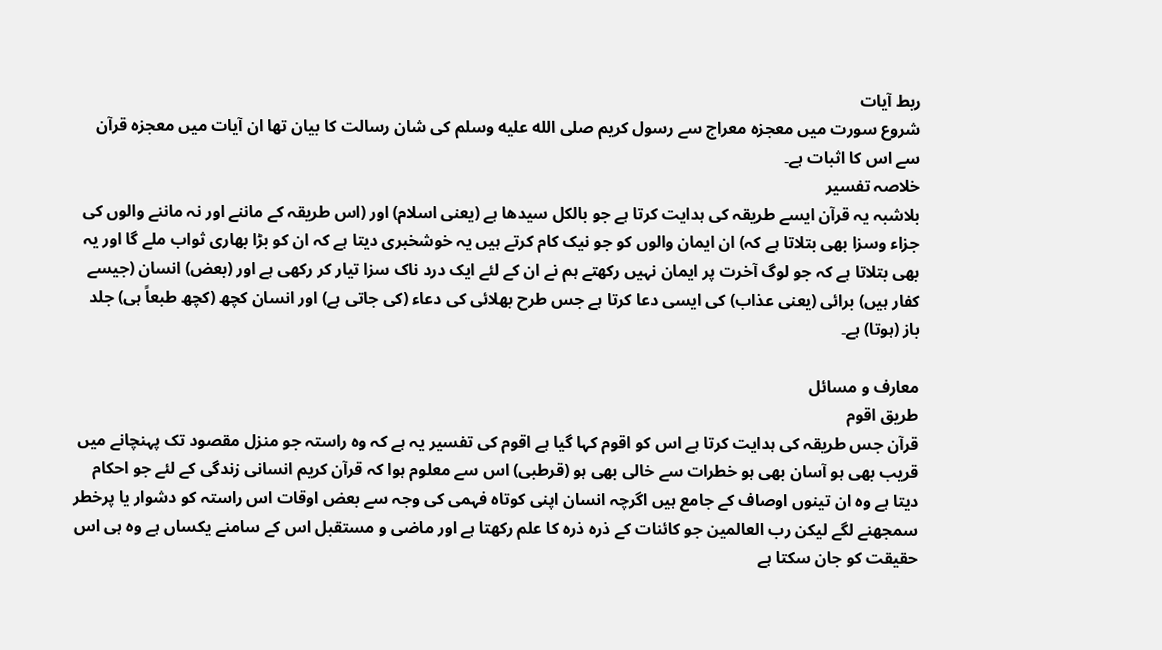ربط آیات
شروع سورت میں معجزہ معراج سے رسول کریم صلى الله عليه وسلم کی شان رسالت کا بیان تھا ان آیات میں معجزہ قرآن سے اس کا اثبات ہے۔
خلاصہ تفسیر
بلاشبہ یہ قرآن ایسے طریقہ کی ہدایت کرتا ہے جو بالکل سیدھا ہے (یعنی اسلام) اور (اس طریقہ کے ماننے اور نہ ماننے والوں کی جزاء وسزا بھی بتلاتا ہے کہ) ان ایمان والوں کو جو نیک کام کرتے ہیں یہ خوشخبری دیتا ہے کہ ان کو بڑا بھاری ثواب ملے گا اور یہ بھی بتلاتا ہے کہ جو لوگ آخرت پر ایمان نہیں رکھتے ہم نے ان کے لئے ایک درد ناک سزا تیار کر رکھی ہے اور (بعض) انسان (جیسے کفار ہیں) برائی (یعنی عذاب) کی ایسی دعا کرتا ہے جس طرح بھلائی کی دعاء (کی جاتی ہے) اور انسان کچھ (کچھ طبعاً ہی) جلد باز (ہوتا) ہے۔

معارف و مسائل
طریق اقوم
قرآن جس طریقہ کی ہدایت کرتا ہے اس کو اقوم کہا گیا ہے اقوم کی تفسیر یہ ہے کہ وہ راستہ جو منزل مقصود تک پہنچانے میں قریب بھی ہو آسان بھی ہو خطرات سے خالی بھی ہو (قرطبی) اس سے معلوم ہوا کہ قرآن کریم انسانی زندگی کے لئے جو احکام دیتا ہے وہ ان تینوں اوصاف کے جامع ہیں اگرچہ انسان اپنی کوتاہ فہمی کی وجہ سے بعض اوقات اس راستہ کو دشوار یا پرخطر سمجھنے لگے لیکن رب العالمین جو کائنات کے ذرہ ذرہ کا علم رکھتا ہے اور ماضی و مستقبل اس کے سامنے یکساں ہے وہ ہی اس حقیقت کو جان سکتا ہے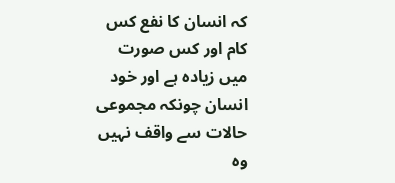کہ انسان کا نفع کس کام اور کس صورت میں زیادہ ہے اور خود انسان چونکہ مجموعی حالات سے واقف نہیں وہ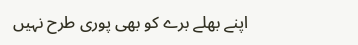اپنے بھلے برے کو بھی پوری طرح نہیں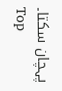پہچان سکتا۔
Top